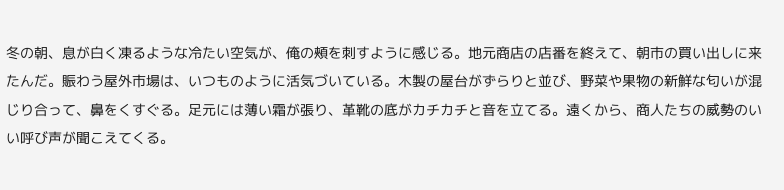冬の朝、息が白く凍るような冷たい空気が、俺の頰を刺すように感じる。地元商店の店番を終えて、朝市の買い出しに来たんだ。賑わう屋外市場は、いつものように活気づいている。木製の屋台がずらりと並び、野菜や果物の新鮮な匂いが混じり合って、鼻をくすぐる。足元には薄い霜が張り、革靴の底がカチカチと音を立てる。遠くから、商人たちの威勢のいい呼び声が聞こえてくる。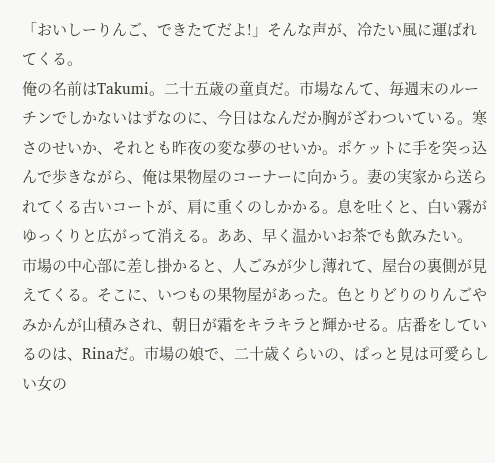「おいしーりんご、できたてだよ!」そんな声が、冷たい風に運ばれてくる。
俺の名前はTakumi。二十五歳の童貞だ。市場なんて、毎週末のルーチンでしかないはずなのに、今日はなんだか胸がざわついている。寒さのせいか、それとも昨夜の変な夢のせいか。ポケットに手を突っ込んで歩きながら、俺は果物屋のコーナーに向かう。妻の実家から送られてくる古いコートが、肩に重くのしかかる。息を吐くと、白い霧がゆっくりと広がって消える。ああ、早く温かいお茶でも飲みたい。
市場の中心部に差し掛かると、人ごみが少し薄れて、屋台の裏側が見えてくる。そこに、いつもの果物屋があった。色とりどりのりんごやみかんが山積みされ、朝日が霜をキラキラと輝かせる。店番をしているのは、Rinaだ。市場の娘で、二十歳くらいの、ぱっと見は可愛らしい女の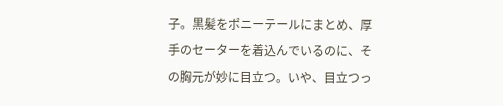子。黒髪をポニーテールにまとめ、厚手のセーターを着込んでいるのに、その胸元が妙に目立つ。いや、目立つっ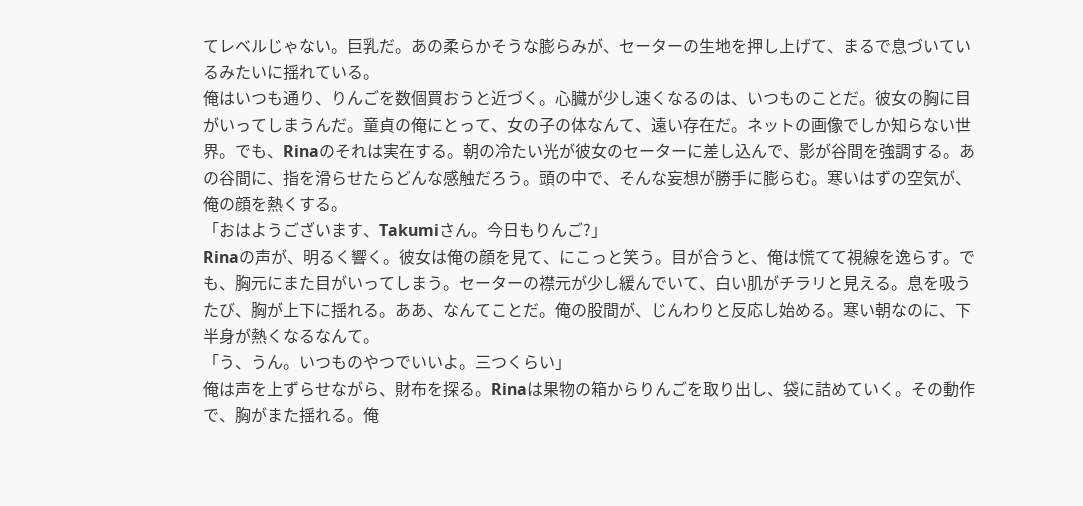てレベルじゃない。巨乳だ。あの柔らかそうな膨らみが、セーターの生地を押し上げて、まるで息づいているみたいに揺れている。
俺はいつも通り、りんごを数個買おうと近づく。心臓が少し速くなるのは、いつものことだ。彼女の胸に目がいってしまうんだ。童貞の俺にとって、女の子の体なんて、遠い存在だ。ネットの画像でしか知らない世界。でも、Rinaのそれは実在する。朝の冷たい光が彼女のセーターに差し込んで、影が谷間を強調する。あの谷間に、指を滑らせたらどんな感触だろう。頭の中で、そんな妄想が勝手に膨らむ。寒いはずの空気が、俺の顔を熱くする。
「おはようございます、Takumiさん。今日もりんご?」
Rinaの声が、明るく響く。彼女は俺の顔を見て、にこっと笑う。目が合うと、俺は慌てて視線を逸らす。でも、胸元にまた目がいってしまう。セーターの襟元が少し緩んでいて、白い肌がチラリと見える。息を吸うたび、胸が上下に揺れる。ああ、なんてことだ。俺の股間が、じんわりと反応し始める。寒い朝なのに、下半身が熱くなるなんて。
「う、うん。いつものやつでいいよ。三つくらい」
俺は声を上ずらせながら、財布を探る。Rinaは果物の箱からりんごを取り出し、袋に詰めていく。その動作で、胸がまた揺れる。俺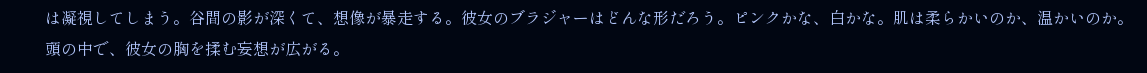は凝視してしまう。谷間の影が深くて、想像が暴走する。彼女のブラジャーはどんな形だろう。ピンクかな、白かな。肌は柔らかいのか、温かいのか。頭の中で、彼女の胸を揉む妄想が広がる。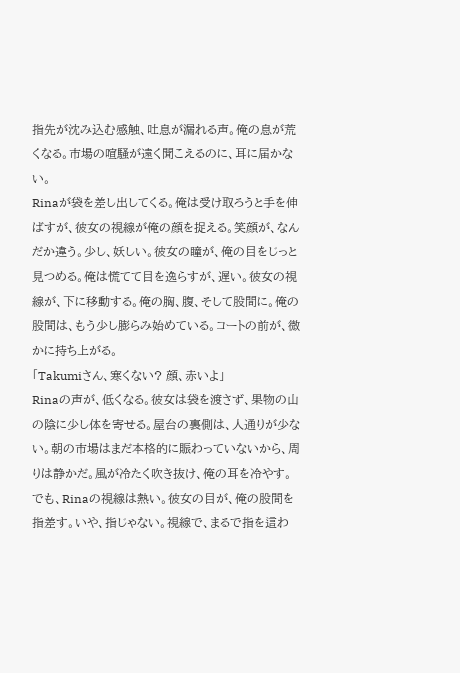指先が沈み込む感触、吐息が漏れる声。俺の息が荒くなる。市場の喧騒が遠く聞こえるのに、耳に届かない。
Rinaが袋を差し出してくる。俺は受け取ろうと手を伸ばすが、彼女の視線が俺の顔を捉える。笑顔が、なんだか違う。少し、妖しい。彼女の瞳が、俺の目をじっと見つめる。俺は慌てて目を逸らすが、遅い。彼女の視線が、下に移動する。俺の胸、腹、そして股間に。俺の股間は、もう少し膨らみ始めている。コートの前が、微かに持ち上がる。
「Takumiさん、寒くない? 顔、赤いよ」
Rinaの声が、低くなる。彼女は袋を渡さず、果物の山の陰に少し体を寄せる。屋台の裏側は、人通りが少ない。朝の市場はまだ本格的に賑わっていないから、周りは静かだ。風が冷たく吹き抜け、俺の耳を冷やす。でも、Rinaの視線は熱い。彼女の目が、俺の股間を指差す。いや、指じゃない。視線で、まるで指を這わ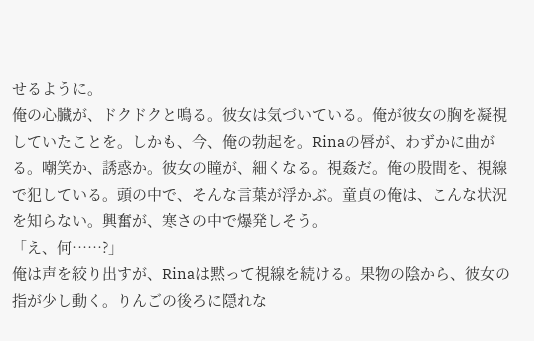せるように。
俺の心臓が、ドクドクと鳴る。彼女は気づいている。俺が彼女の胸を凝視していたことを。しかも、今、俺の勃起を。Rinaの唇が、わずかに曲がる。嘲笑か、誘惑か。彼女の瞳が、細くなる。視姦だ。俺の股間を、視線で犯している。頭の中で、そんな言葉が浮かぶ。童貞の俺は、こんな状況を知らない。興奮が、寒さの中で爆発しそう。
「え、何……?」
俺は声を絞り出すが、Rinaは黙って視線を続ける。果物の陰から、彼女の指が少し動く。りんごの後ろに隠れな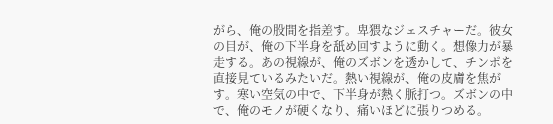がら、俺の股間を指差す。卑猥なジェスチャーだ。彼女の目が、俺の下半身を舐め回すように動く。想像力が暴走する。あの視線が、俺のズボンを透かして、チンポを直接見ているみたいだ。熱い視線が、俺の皮膚を焦がす。寒い空気の中で、下半身が熱く脈打つ。ズボンの中で、俺のモノが硬くなり、痛いほどに張りつめる。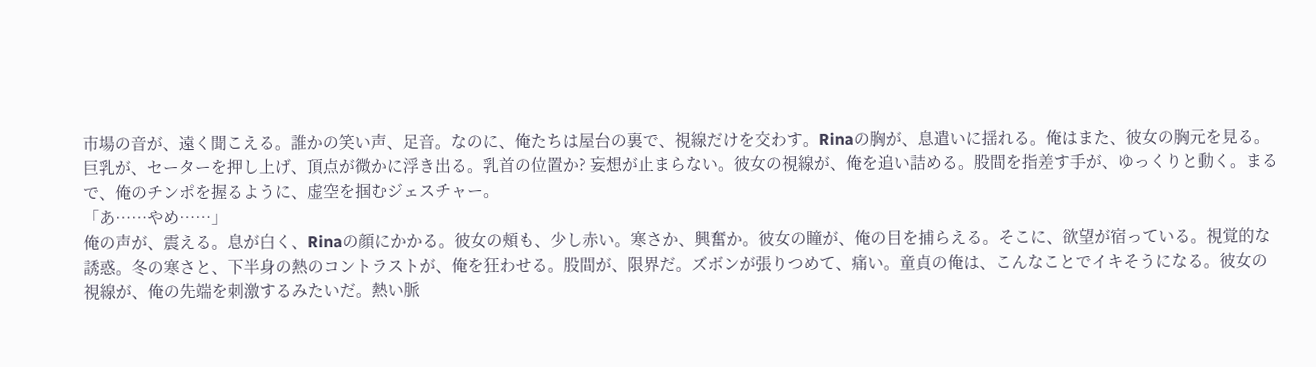市場の音が、遠く聞こえる。誰かの笑い声、足音。なのに、俺たちは屋台の裏で、視線だけを交わす。Rinaの胸が、息遣いに揺れる。俺はまた、彼女の胸元を見る。巨乳が、セーターを押し上げ、頂点が微かに浮き出る。乳首の位置か? 妄想が止まらない。彼女の視線が、俺を追い詰める。股間を指差す手が、ゆっくりと動く。まるで、俺のチンポを握るように、虚空を掴むジェスチャー。
「あ……やめ……」
俺の声が、震える。息が白く、Rinaの顔にかかる。彼女の頰も、少し赤い。寒さか、興奮か。彼女の瞳が、俺の目を捕らえる。そこに、欲望が宿っている。視覚的な誘惑。冬の寒さと、下半身の熱のコントラストが、俺を狂わせる。股間が、限界だ。ズボンが張りつめて、痛い。童貞の俺は、こんなことでイキそうになる。彼女の視線が、俺の先端を刺激するみたいだ。熱い脈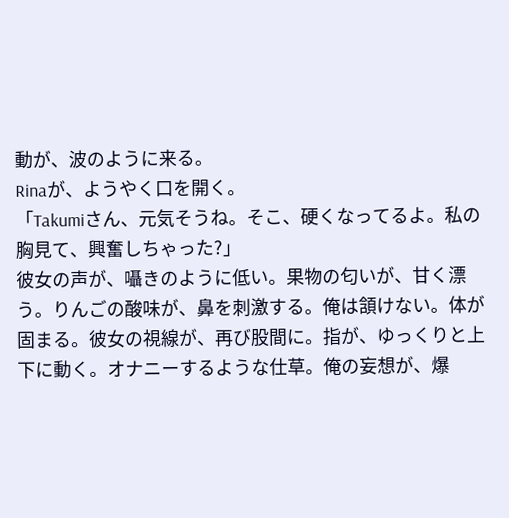動が、波のように来る。
Rinaが、ようやく口を開く。
「Takumiさん、元気そうね。そこ、硬くなってるよ。私の胸見て、興奮しちゃった?」
彼女の声が、囁きのように低い。果物の匂いが、甘く漂う。りんごの酸味が、鼻を刺激する。俺は頷けない。体が固まる。彼女の視線が、再び股間に。指が、ゆっくりと上下に動く。オナニーするような仕草。俺の妄想が、爆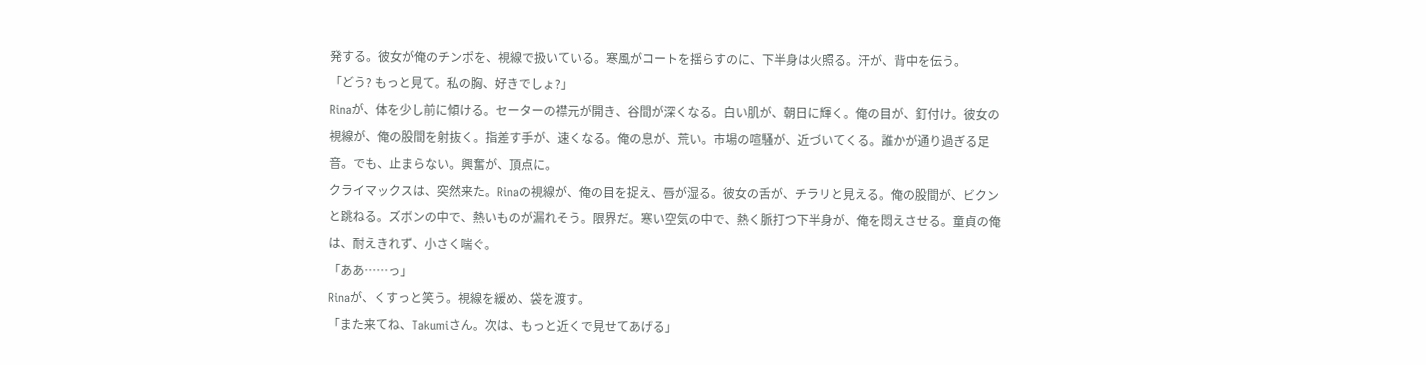発する。彼女が俺のチンポを、視線で扱いている。寒風がコートを揺らすのに、下半身は火照る。汗が、背中を伝う。
「どう? もっと見て。私の胸、好きでしょ?」
Rinaが、体を少し前に傾ける。セーターの襟元が開き、谷間が深くなる。白い肌が、朝日に輝く。俺の目が、釘付け。彼女の視線が、俺の股間を射抜く。指差す手が、速くなる。俺の息が、荒い。市場の喧騒が、近づいてくる。誰かが通り過ぎる足音。でも、止まらない。興奮が、頂点に。
クライマックスは、突然来た。Rinaの視線が、俺の目を捉え、唇が湿る。彼女の舌が、チラリと見える。俺の股間が、ビクンと跳ねる。ズボンの中で、熱いものが漏れそう。限界だ。寒い空気の中で、熱く脈打つ下半身が、俺を悶えさせる。童貞の俺は、耐えきれず、小さく喘ぐ。
「ああ……っ」
Rinaが、くすっと笑う。視線を緩め、袋を渡す。
「また来てね、Takumiさん。次は、もっと近くで見せてあげる」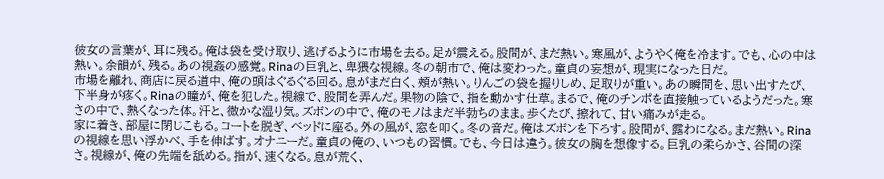彼女の言葉が、耳に残る。俺は袋を受け取り、逃げるように市場を去る。足が震える。股間が、まだ熱い。寒風が、ようやく俺を冷ます。でも、心の中は熱い。余韻が、残る。あの視姦の感覚。Rinaの巨乳と、卑猥な視線。冬の朝市で、俺は変わった。童貞の妄想が、現実になった日だ。
市場を離れ、商店に戻る道中、俺の頭はぐるぐる回る。息がまだ白く、頰が熱い。りんごの袋を握りしめ、足取りが重い。あの瞬間を、思い出すたび、下半身が疼く。Rinaの瞳が、俺を犯した。視線で、股間を弄んだ。果物の陰で、指を動かす仕草。まるで、俺のチンポを直接触っているようだった。寒さの中で、熱くなった体。汗と、微かな湿り気。ズボンの中で、俺のモノはまだ半勃ちのまま。歩くたび、擦れて、甘い痛みが走る。
家に着き、部屋に閉じこもる。コートを脱ぎ、ベッドに座る。外の風が、窓を叩く。冬の音だ。俺はズボンを下ろす。股間が、露わになる。まだ熱い。Rinaの視線を思い浮かべ、手を伸ばす。オナニーだ。童貞の俺の、いつもの習慣。でも、今日は違う。彼女の胸を想像する。巨乳の柔らかさ、谷間の深さ。視線が、俺の先端を舐める。指が、速くなる。息が荒く、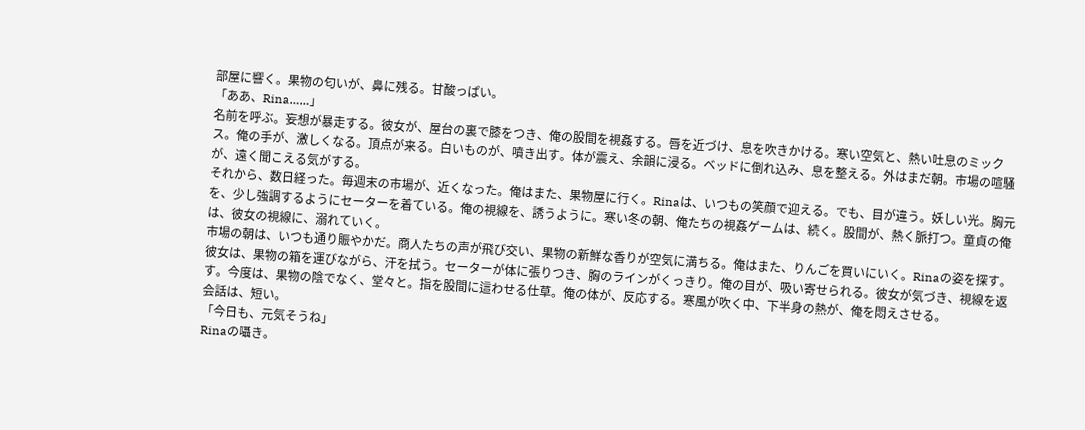部屋に響く。果物の匂いが、鼻に残る。甘酸っぱい。
「ああ、Rina……」
名前を呼ぶ。妄想が暴走する。彼女が、屋台の裏で膝をつき、俺の股間を視姦する。唇を近づけ、息を吹きかける。寒い空気と、熱い吐息のミックス。俺の手が、激しくなる。頂点が来る。白いものが、噴き出す。体が震え、余韻に浸る。ベッドに倒れ込み、息を整える。外はまだ朝。市場の喧騒が、遠く聞こえる気がする。
それから、数日経った。毎週末の市場が、近くなった。俺はまた、果物屋に行く。Rinaは、いつもの笑顔で迎える。でも、目が違う。妖しい光。胸元を、少し強調するようにセーターを着ている。俺の視線を、誘うように。寒い冬の朝、俺たちの視姦ゲームは、続く。股間が、熱く脈打つ。童貞の俺は、彼女の視線に、溺れていく。
市場の朝は、いつも通り賑やかだ。商人たちの声が飛び交い、果物の新鮮な香りが空気に満ちる。俺はまた、りんごを買いにいく。Rinaの姿を探す。彼女は、果物の箱を運びながら、汗を拭う。セーターが体に張りつき、胸のラインがくっきり。俺の目が、吸い寄せられる。彼女が気づき、視線を返す。今度は、果物の陰でなく、堂々と。指を股間に這わせる仕草。俺の体が、反応する。寒風が吹く中、下半身の熱が、俺を悶えさせる。
会話は、短い。
「今日も、元気そうね」
Rinaの囁き。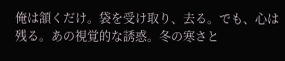俺は頷くだけ。袋を受け取り、去る。でも、心は残る。あの視覚的な誘惑。冬の寒さと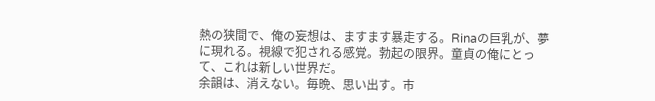熱の狭間で、俺の妄想は、ますます暴走する。Rinaの巨乳が、夢に現れる。視線で犯される感覚。勃起の限界。童貞の俺にとって、これは新しい世界だ。
余韻は、消えない。毎晩、思い出す。市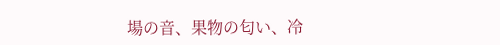場の音、果物の匂い、冷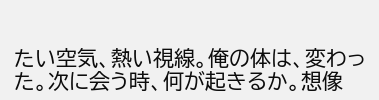たい空気、熱い視線。俺の体は、変わった。次に会う時、何が起きるか。想像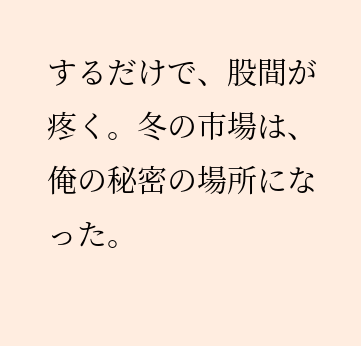するだけで、股間が疼く。冬の市場は、俺の秘密の場所になった。